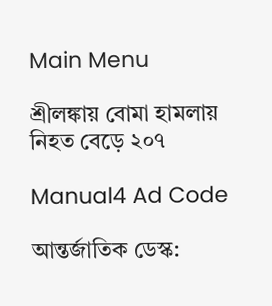Main Menu

শ্রীলঙ্কায় বোমা হামলায় নিহত বেড়ে ২০৭

Manual4 Ad Code

আন্তর্জাতিক ডেস্ক: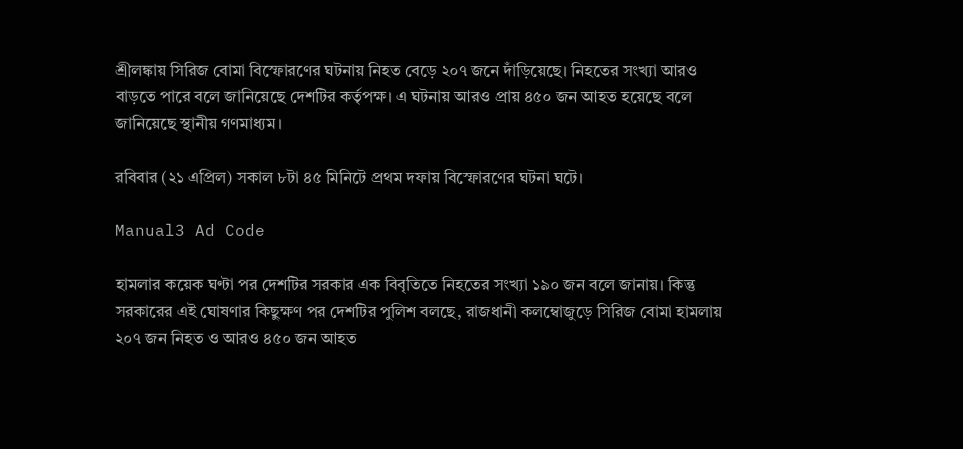শ্রীলঙ্কায় সিরিজ বোমা বিস্ফোরণের ঘটনায় নিহত বেড়ে ২০৭ জনে দাঁড়িয়েছে। নিহতের সংখ্যা আরও বাড়তে পারে বলে জানিয়েছে দেশটির কর্তৃপক্ষ। এ ঘটনায় আরও প্রায় ৪৫০ জন আহত হয়েছে বলে জানিয়েছে স্থানীয় গণমাধ্যম।

রবিবার (২১ এপ্রিল) সকাল ৮টা ৪৫ মিনিটে প্রথম দফায় বিস্ফোরণের ঘটনা ঘটে।

Manual3 Ad Code

হামলার কয়েক ঘণ্টা পর দেশটির সরকার এক বিবৃতিতে নিহতের সংখ্যা ১৯০ জন বলে জানায়। কিন্তু সরকারের এই ঘোষণার কিছুক্ষণ পর দেশটির পুলিশ বলছে, রাজধানী কলম্বোজুড়ে সিরিজ বোমা হামলায় ২০৭ জন নিহত ও আরও ৪৫০ জন আহত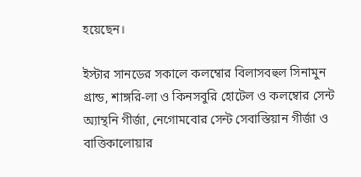হয়েছেন।

ইস্টার সানডের সকালে কলম্বোর বিলাসবহুল সিনামুন গ্রান্ড, শাঙ্গরি-লা ও কিনসবুরি হোটেল ও কলম্বোর সেন্ট অ্যান্থনি গীর্জা, নেগোমবোর সেন্ট সেবাস্তিয়ান গীর্জা ও বাত্তিকালোয়ার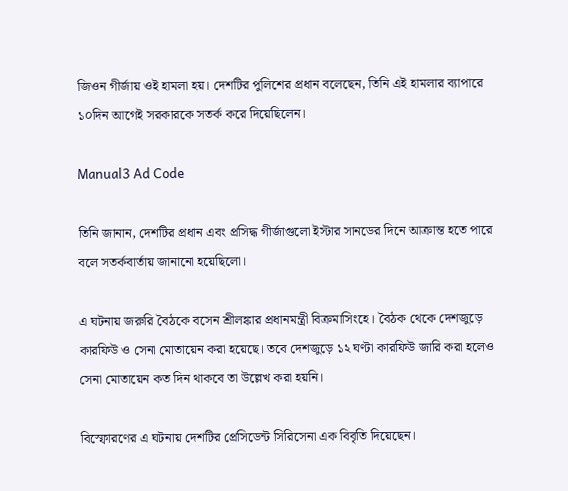জিওন গীর্জায় ওই হামলা হয়। দেশটির পুলিশের প্রধান বলেছেন, তিনি এই হামলার ব্যাপারে ১০দিন আগেই সরকারকে সতর্ক করে দিয়েছিলেন।

Manual3 Ad Code

তিনি জানান, দেশটির প্রধান এবং প্রসিদ্ধ গীর্জাগুলো ইস্টার সানডের দিনে আক্রান্ত হতে পারে বলে সতর্কবার্তায় জানানো হয়েছিলো।

এ ঘটনায় জরুরি বৈঠকে বসেন শ্রীলঙ্কার প্রধানমন্ত্রী বিক্রমাসিংহে। বৈঠক থেকে দেশজুড়ে কারফিউ ও সেনা মোতায়েন করা হয়েছে। তবে দেশজুড়ে ১২ ঘণ্টা কারফিউ জারি করা হলেও সেনা মোতায়েন কত দিন থাকবে তা উল্লেখ করা হয়নি।

বিস্ফোরণের এ ঘটনায় দেশটির প্রেসিডেন্ট সিরিসেনা এক বিবৃতি দিয়েছেন।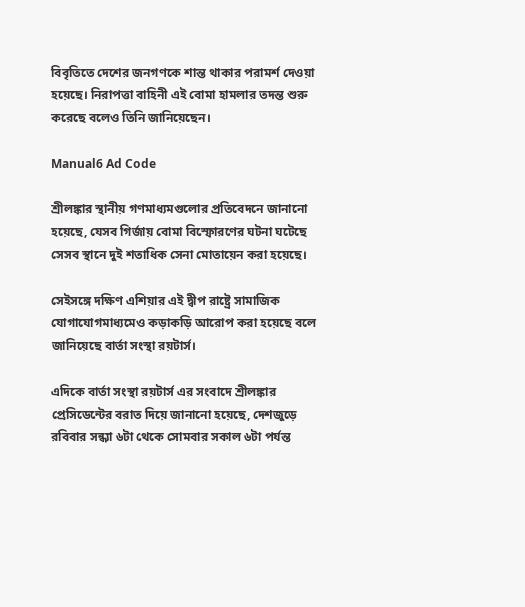বিবৃতিতে দেশের জনগণকে শান্ত থাকার পরামর্শ দেওয়া হয়েছে। নিরাপত্তা বাহিনী এই বোমা হামলার তদন্ত শুরু করেছে বলেও তিনি জানিয়েছেন।

Manual6 Ad Code

শ্রীলঙ্কার স্থানীয় গণমাধ্যমগুলোর প্রতিবেদনে জানানো হয়েছে, যেসব গির্জায় বোমা বিস্ফোরণের ঘটনা ঘটেছে সেসব স্থানে দুই শতাধিক সেনা মোতায়েন করা হয়েছে।

সেইসঙ্গে দক্ষিণ এশিয়ার এই দ্বীপ রাষ্ট্রে সামাজিক যোগাযোগমাধ্যমেও কড়াকড়ি আরোপ করা হয়েছে বলে জানিয়েছে বার্তা সংস্থা রয়টার্স।

এদিকে বার্তা সংস্থা রয়টার্স এর সংবাদে শ্রীলঙ্কার প্রেসিডেন্টের বরাত দিয়ে জানানো হয়েছে, দেশজুড়ে রবিবার সন্ধ্যা ৬টা থেকে সোমবার সকাল ৬টা পর্যন্ত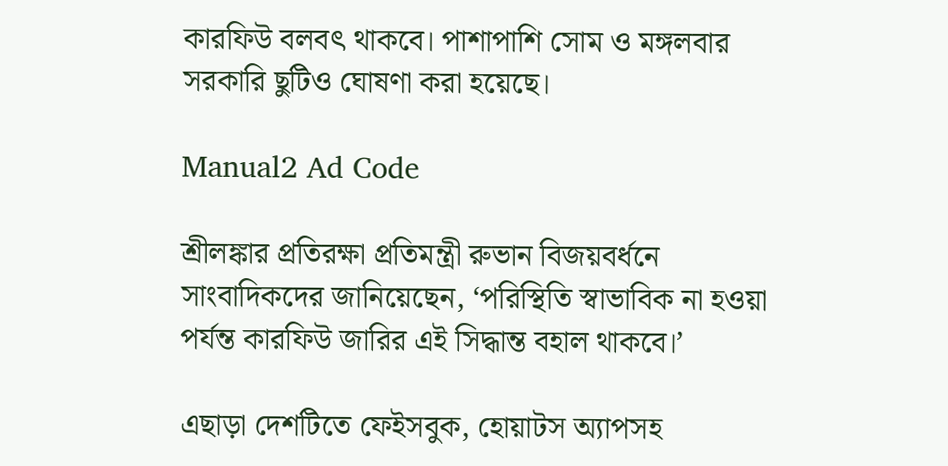কারফিউ বলবৎ থাকবে। পাশাপাশি সোম ও মঙ্গলবার সরকারি ছুটিও ঘোষণা করা হয়েছে।

Manual2 Ad Code

শ্রীলঙ্কার প্রতিরক্ষা প্রতিমন্ত্রী রুভান বিজয়বর্ধনে সাংবাদিকদের জানিয়েছেন, ‘পরিস্থিতি স্বাভাবিক না হওয়া পর্যন্ত কারফিউ জারির এই সিদ্ধান্ত বহাল থাকবে।’

এছাড়া দেশটিতে ফেইসবুক, হোয়াটস অ্যাপসহ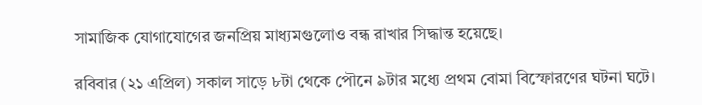সামাজিক যোগাযোগের জনপ্রিয় মাধ্যমগুলোও বন্ধ রাখার সিদ্ধান্ত হয়েছে।

রবিবার (২১ এপ্রিল) সকাল সাড়ে ৮টা থেকে পৌনে ৯টার মধ্যে প্রথম বোমা বিস্ফোরণের ঘটনা ঘটে।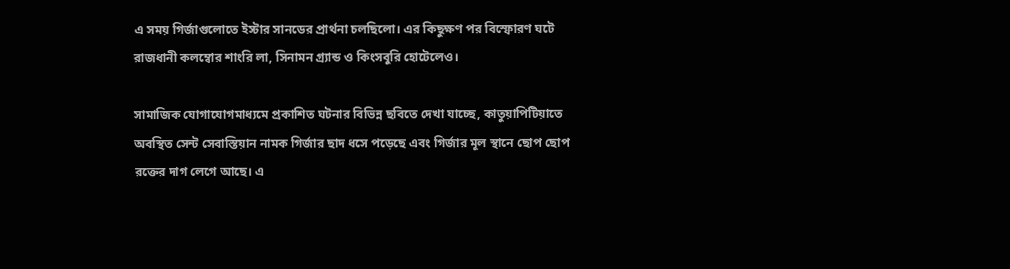এ সময় গির্জাগুলোতে ইস্টার সানডের প্রার্থনা চলছিলো। এর কিছুক্ষণ পর বিস্ফোরণ ঘটে রাজধানী কলম্বোর শাংরি লা, সিনামন গ্র্যান্ড ও কিংসবুরি হোটেলেও।

সামাজিক যোগাযোগমাধ্যমে প্রকাশিত ঘটনার বিভিন্ন ছবিতে দেখা যাচ্ছে, কাতুয়াপিটিয়াতে অবস্থিত সেন্ট সেবাস্তিয়ান নামক গির্জার ছাদ ধসে পড়েছে এবং গির্জার মূল স্থানে ছোপ ছোপ রক্তের দাগ লেগে আছে। এ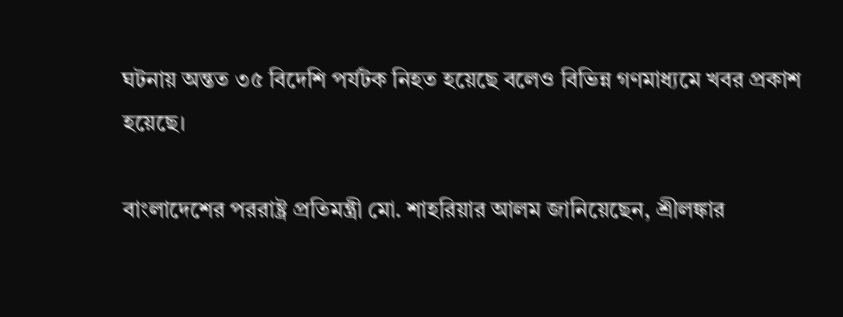ঘটনায় অন্তত ৩৫ বিদেশি পর্যটক নিহত হয়েছে বলেও বিভিন্ন গণমাধ্যমে খবর প্রকাশ হয়েছে।

বাংলাদেশের পররাষ্ট্র প্রতিমন্ত্রী মো. শাহরিয়ার আলম জানিয়েছেন, শ্রীলঙ্কার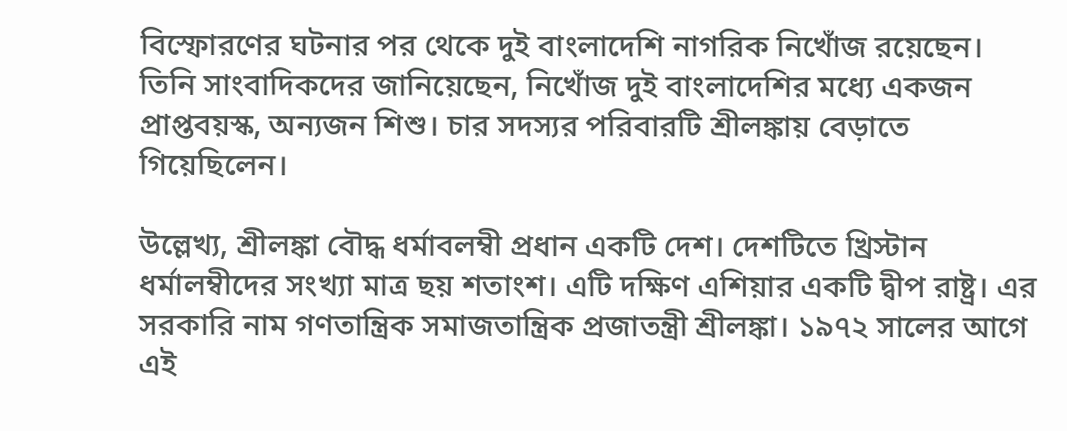বিস্ফোরণের ঘটনার পর থেকে দুই বাংলাদেশি নাগরিক নিখোঁজ রয়েছেন। তিনি সাংবাদিকদের জানিয়েছেন, নিখোঁজ দুই বাংলাদেশির মধ্যে একজন প্রাপ্তবয়স্ক, অন্যজন শিশু। চার সদস্যর পরিবারটি শ্রীলঙ্কায় বেড়াতে গিয়েছিলেন।

উল্লেখ্য, শ্রীলঙ্কা বৌদ্ধ ধর্মাবলম্বী প্রধান একটি দেশ। দেশটিতে খ্রিস্টান ধর্মালম্বীদের সংখ্যা মাত্র ছয় শতাংশ। এটি দক্ষিণ এশিয়ার একটি দ্বীপ রাষ্ট্র। এর সরকারি নাম গণতান্ত্রিক সমাজতান্ত্রিক প্রজাতন্ত্রী শ্রীলঙ্কা। ১৯৭২ সালের আগে এই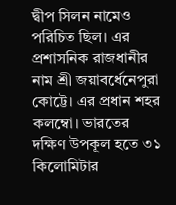দ্বীপ সিলন নামেও পরিচিত ছিল। এর প্রশাসনিক রাজধানীর নাম শ্রী জয়াবর্ধেনেপুরা কোট্টে। এর প্রধান শহর কলম্বো। ভারতের দক্ষিণ উপকূল হতে ৩১ কিলোমিটার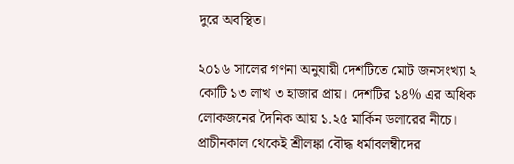দুরে অবস্থিত।

২০১৬ সালের গণনা অনুযায়ী দেশটিতে মোট জনসংখ্যা ২ কোটি ১৩ লাখ ৩ হাজার প্রায়। দেশটির ১৪% এর অধিক লোকজনের দৈনিক আয় ১.২৫ মার্কিন ডলারের নীচে। প্রাচীনকাল থেকেই শ্রীলঙ্কা বৌদ্ধ ধর্মাবলম্বীদের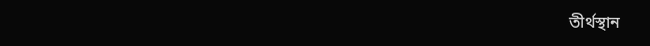তীর্থস্থান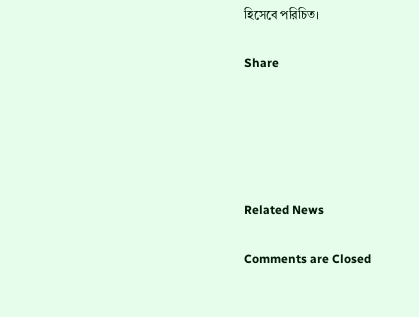হিসেবে পরিচিত।

Share





Related News

Comments are Closed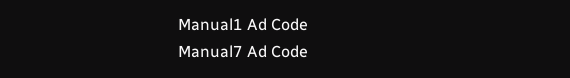Manual1 Ad Code
Manual7 Ad Code